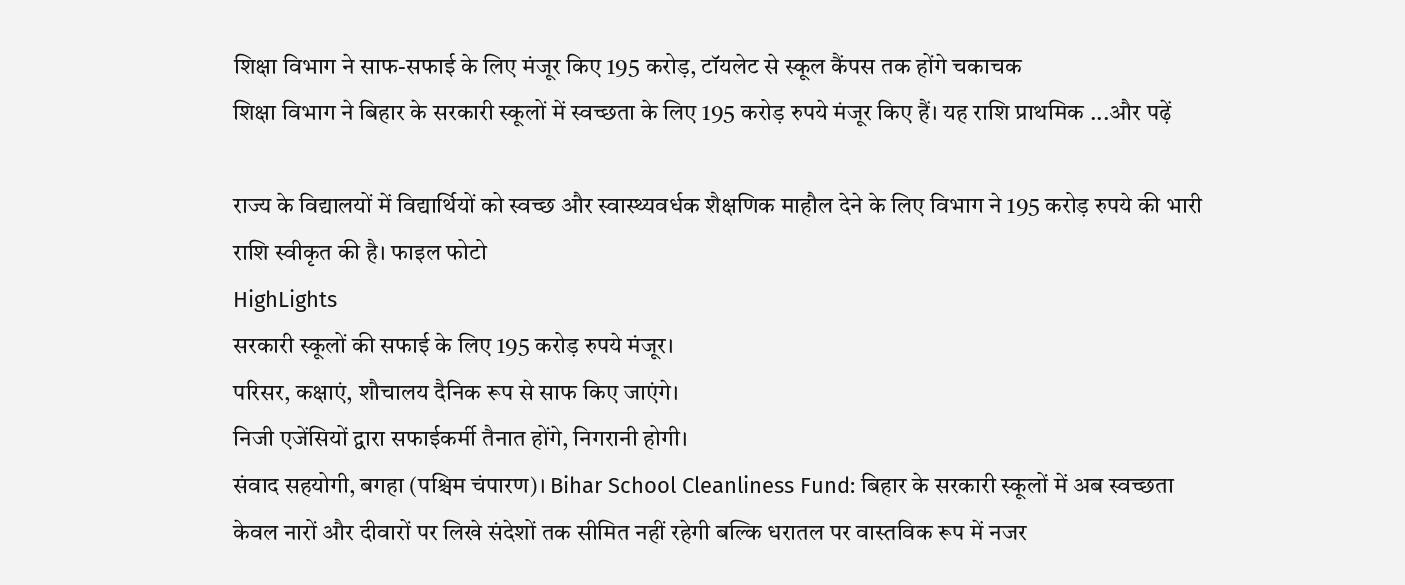शिक्षा विभाग ने साफ-सफाई के लिए मंजूर किए 195 करोड़, टॉयलेट से स्कूल कैंपस तक होंगे चकाचक
शिक्षा विभाग ने बिहार के सरकारी स्कूलों में स्वच्छता के लिए 195 करोड़ रुपये मंजूर किए हैं। यह राशि प्राथमिक ...और पढ़ें

राज्य के विद्यालयों में विद्यार्थियों को स्वच्छ और स्वास्थ्यवर्धक शैक्षणिक माहौल देने के लिए विभाग ने 195 करोड़ रुपये की भारी राशि स्वीकृत की है। फाइल फोटो
HighLights
सरकारी स्कूलों की सफाई के लिए 195 करोड़ रुपये मंजूर।
परिसर, कक्षाएं, शौचालय दैनिक रूप से साफ किए जाएंगे।
निजी एजेंसियों द्वारा सफाईकर्मी तैनात होंगे, निगरानी होगी।
संवाद सहयोगी, बगहा (पश्चिम चंपारण)। Bihar School Cleanliness Fund: बिहार के सरकारी स्कूलों में अब स्वच्छता केवल नारों और दीवारों पर लिखे संदेशों तक सीमित नहीं रहेगी बल्कि धरातल पर वास्तविक रूप में नजर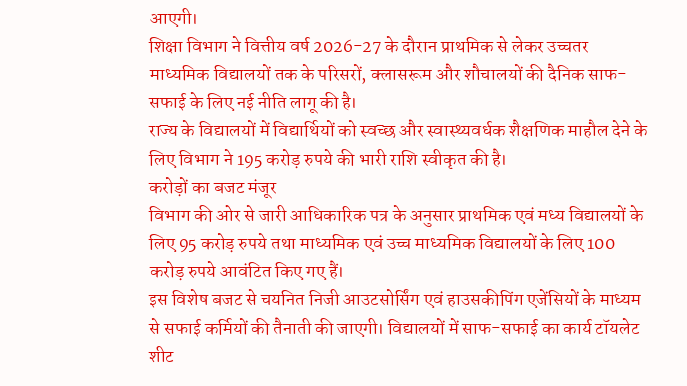आएगी।
शिक्षा विभाग ने वित्तीय वर्ष 2026-27 के दौरान प्राथमिक से लेकर उच्चतर माध्यमिक विद्यालयों तक के परिसरों, क्लासरूम और शौचालयों की दैनिक साफ-सफाई के लिए नई नीति लागू की है।
राज्य के विद्यालयों में विद्यार्थियों को स्वच्छ और स्वास्थ्यवर्धक शैक्षणिक माहौल देने के लिए विभाग ने 195 करोड़ रुपये की भारी राशि स्वीकृत की है।
करोड़ों का बजट मंजूर
विभाग की ओर से जारी आधिकारिक पत्र के अनुसार प्राथमिक एवं मध्य विद्यालयों के लिए 95 करोड़ रुपये तथा माध्यमिक एवं उच्च माध्यमिक विद्यालयों के लिए 100 करोड़ रुपये आवंटित किए गए हैं।
इस विशेष बजट से चयनित निजी आउटसोर्सिंग एवं हाउसकीपिंग एजेंसियों के माध्यम से सफाई कर्मियों की तैनाती की जाएगी। विद्यालयों में साफ-सफाई का कार्य टॉयलेट शीट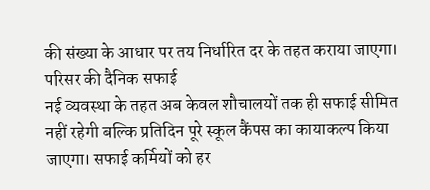की संख्या के आधार पर तय निर्धारित दर के तहत कराया जाएगा।
परिसर की दैनिक सफाई
नई व्यवस्था के तहत अब केवल शौचालयों तक ही सफाई सीमित नहीं रहेगी बल्कि प्रतिदिन पूरे स्कूल कैंपस का कायाकल्प किया जाएगा। सफाई कर्मियों को हर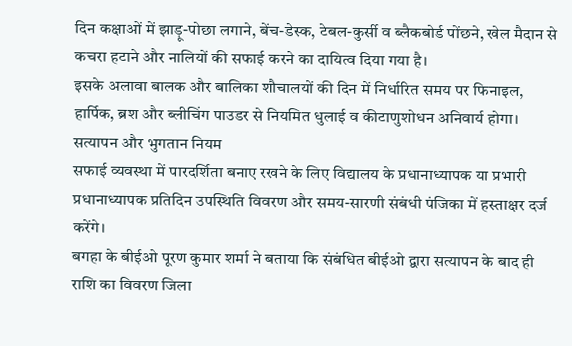दिन कक्षाओं में झाड़ू-पोछा लगाने, बेंच-डेस्क, टेबल-कुर्सी व ब्लैकबोर्ड पोंछने, खेल मैदान से कचरा हटाने और नालियों की सफाई करने का दायित्व दिया गया है।
इसके अलावा बालक और बालिका शौचालयों की दिन में निर्धारित समय पर फिनाइल, हार्पिक, ब्रश और ब्लीचिंग पाउडर से नियमित धुलाई व कीटाणुशोधन अनिवार्य होगा।
सत्यापन और भुगतान नियम
सफाई व्यवस्था में पारदर्शिता बनाए रखने के लिए विद्यालय के प्रधानाध्यापक या प्रभारी प्रधानाध्यापक प्रतिदिन उपस्थिति विवरण और समय-सारणी संबंधी पंजिका में हस्ताक्षर दर्ज करेंगे।
बगहा के बीईओ पूरण कुमार शर्मा ने बताया कि संबंधित बीईओ द्वारा सत्यापन के बाद ही राशि का विवरण जिला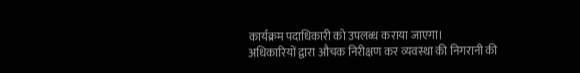कार्यक्रम पदाधिकारी को उपलब्ध कराया जाएगा।
अधिकारियों द्वारा औचक निरीक्षण कर व्यवस्था की निगरानी की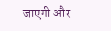जाएगी और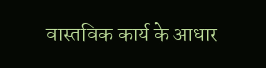वास्तविक कार्य के आधार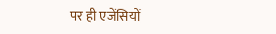पर ही एजेंसियों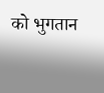को भुगतान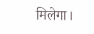मिलेगा।